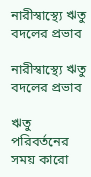নারীস্বাস্থ্যে ঋতু বদলের প্রভাব

নারীস্বাস্থ্যে ঋতু বদলের প্রভাব

ঋতু পরিবর্তনের সময় কারো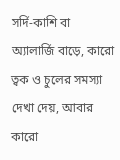সর্দি-কাশি বা অ্যালার্জি বাড়ে, কারো ত্বক ও চুলের সমস্যা দেখা দেয়, আবার কারো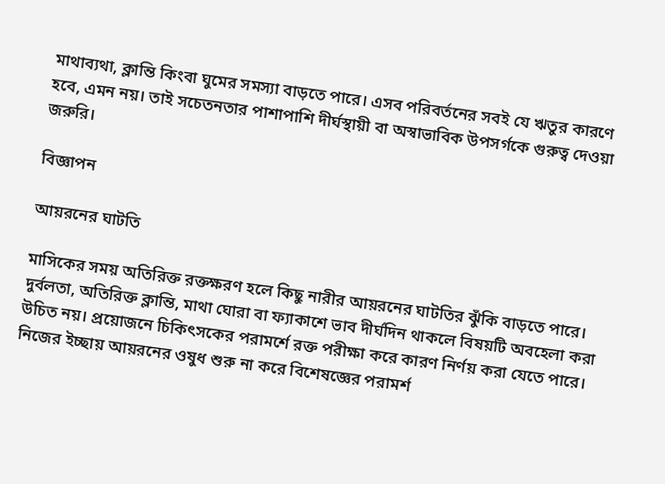মাথাব্যথা, ক্লান্তি কিংবা ঘুমের সমস্যা বাড়তে পারে। এসব পরিবর্তনের সবই যে ঋতুর কারণে হবে, এমন নয়। তাই সচেতনতার পাশাপাশি দীর্ঘস্থায়ী বা অস্বাভাবিক উপসর্গকে গুরুত্ব দেওয়া জরুরি।

বিজ্ঞাপন

আয়রনের ঘাটতি

মাসিকের সময় অতিরিক্ত রক্তক্ষরণ হলে কিছু নারীর আয়রনের ঘাটতির ঝুঁকি বাড়তে পারে। দুর্বলতা, অতিরিক্ত ক্লান্তি, মাথা ঘোরা বা ফ্যাকাশে ভাব দীর্ঘদিন থাকলে বিষয়টি অবহেলা করা উচিত নয়। প্রয়োজনে চিকিৎসকের পরামর্শে রক্ত পরীক্ষা করে কারণ নির্ণয় করা যেতে পারে। নিজের ইচ্ছায় আয়রনের ওষুধ শুরু না করে বিশেষজ্ঞের পরামর্শ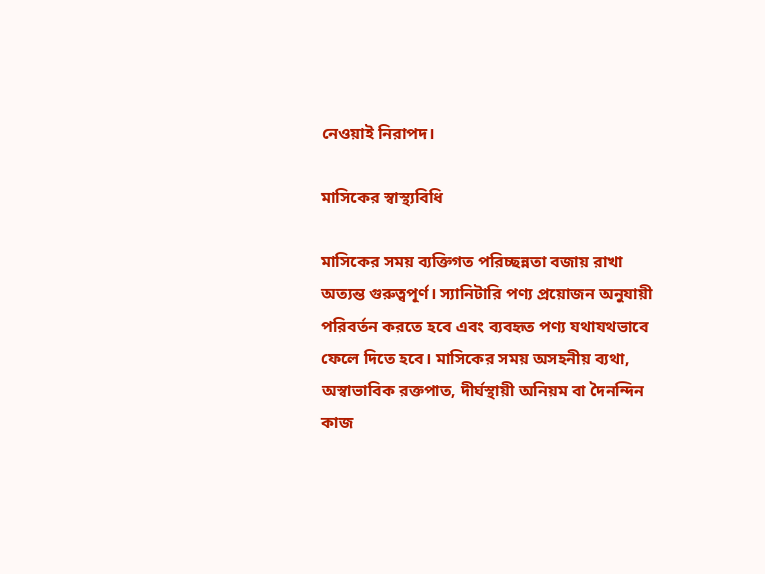নেওয়াই নিরাপদ।

মাসিকের স্বাস্থ্যবিধি

মাসিকের সময় ব্যক্তিগত পরিচ্ছন্নতা বজায় রাখা অত্যন্ত গুরুত্বপূর্ণ। স্যানিটারি পণ্য প্রয়োজন অনুযায়ী পরিবর্তন করতে হবে এবং ব্যবহৃত পণ্য যথাযথভাবে ফেলে দিতে হবে। মাসিকের সময় অসহনীয় ব্যথা, অস্বাভাবিক রক্তপাত, দীর্ঘস্থায়ী অনিয়ম বা দৈনন্দিন কাজ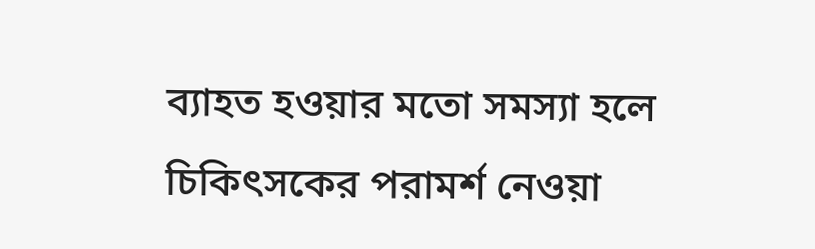ব্যাহত হওয়ার মতো সমস্যা হলে চিকিৎসকের পরামর্শ নেওয়া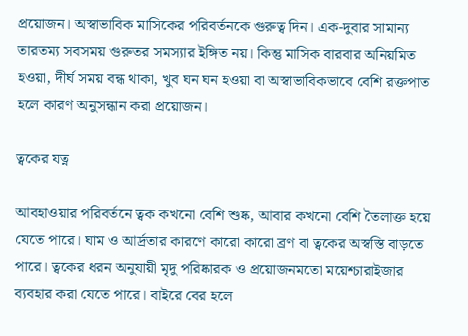প্রয়োজন। অস্বাভাবিক মাসিকের পরিবর্তনকে গুরুত্ব দিন। এক-দুবার সামান্য তারতম্য সবসময় গুরুতর সমস্যার ইঙ্গিত নয়। কিন্তু মাসিক বারবার অনিয়মিত হওয়া, দীর্ঘ সময় বন্ধ থাকা, খুব ঘন ঘন হওয়া বা অস্বাভাবিকভাবে বেশি রক্তপাত হলে কারণ অনুসন্ধান করা প্রয়োজন।

ত্বকের যত্ন

আবহাওয়ার পরিবর্তনে ত্বক কখনো বেশি শুষ্ক, আবার কখনো বেশি তৈলাক্ত হয়ে যেতে পারে। ঘাম ও আর্দ্রতার কারণে কারো কারো ব্রণ বা ত্বকের অস্বস্তি বাড়তে পারে। ত্বকের ধরন অনুযায়ী মৃদু পরিষ্কারক ও প্রয়োজনমতো ময়েশ্চারাইজার ব্যবহার করা যেতে পারে। বাইরে বের হলে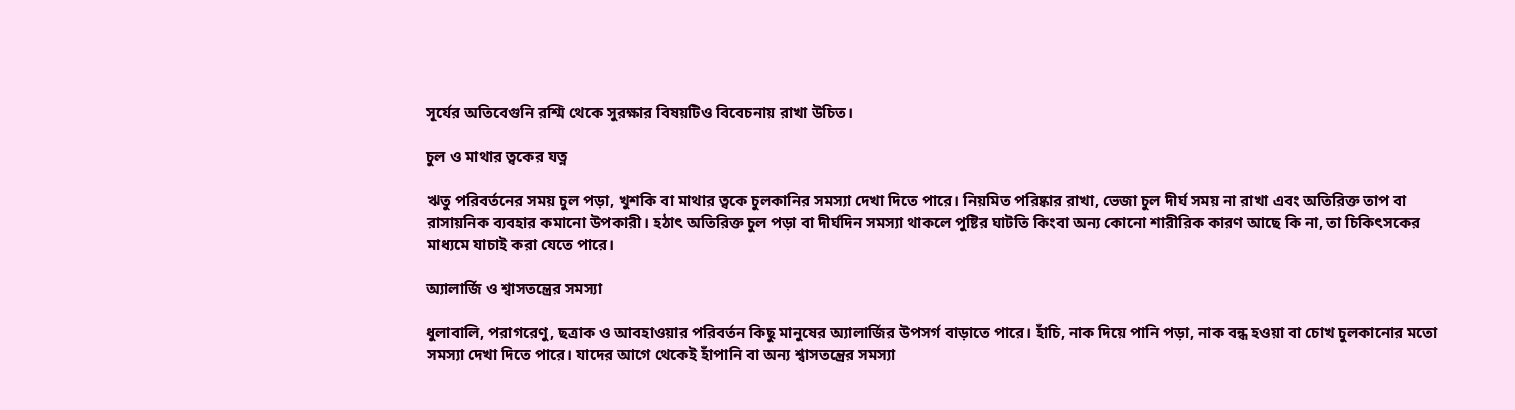সূর্যের অতিবেগুনি রশ্মি থেকে সুরক্ষার বিষয়টিও বিবেচনায় রাখা উচিত।

চুল ও মাথার ত্বকের যত্ন

ঋতু পরিবর্তনের সময় চুল পড়া, খুশকি বা মাথার ত্বকে চুলকানির সমস্যা দেখা দিতে পারে। নিয়মিত পরিষ্কার রাখা, ভেজা চুল দীর্ঘ সময় না রাখা এবং অতিরিক্ত তাপ বা রাসায়নিক ব্যবহার কমানো উপকারী। হঠাৎ অতিরিক্ত চুল পড়া বা দীর্ঘদিন সমস্যা থাকলে পুষ্টির ঘাটতি কিংবা অন্য কোনো শারীরিক কারণ আছে কি না, তা চিকিৎসকের মাধ্যমে যাচাই করা যেতে পারে।

অ্যালার্জি ও শ্বাসতন্ত্রের সমস্যা

ধুলাবালি, পরাগরেণু, ছত্রাক ও আবহাওয়ার পরিবর্তন কিছু মানুষের অ্যালার্জির উপসর্গ বাড়াতে পারে। হাঁচি, নাক দিয়ে পানি পড়া, নাক বন্ধ হওয়া বা চোখ চুলকানোর মতো সমস্যা দেখা দিতে পারে। যাদের আগে থেকেই হাঁপানি বা অন্য শ্বাসতন্ত্রের সমস্যা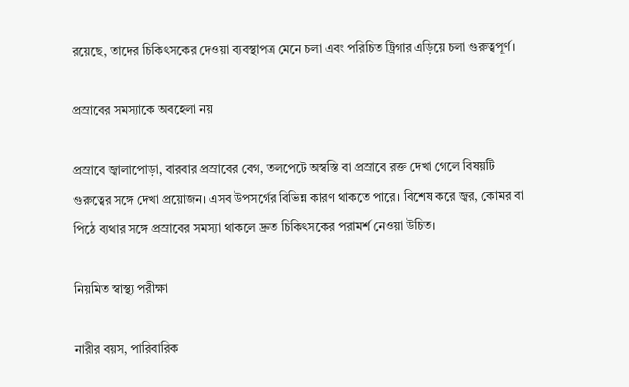রয়েছে, তাদের চিকিৎসকের দেওয়া ব্যবস্থাপত্র মেনে চলা এবং পরিচিত ট্রিগার এড়িয়ে চলা গুরুত্বপূর্ণ।

প্রস্রাবের সমস্যাকে অবহেলা নয়

প্রস্রাবে জ্বালাপোড়া, বারবার প্রস্রাবের বেগ, তলপেটে অস্বস্তি বা প্রস্রাবে রক্ত দেখা গেলে বিষয়টি গুরুত্বের সঙ্গে দেখা প্রয়োজন। এসব উপসর্গের বিভিন্ন কারণ থাকতে পারে। বিশেষ করে জ্বর, কোমর বা পিঠে ব্যথার সঙ্গে প্রস্রাবের সমস্যা থাকলে দ্রুত চিকিৎসকের পরামর্শ নেওয়া উচিত।

নিয়মিত স্বাস্থ্য পরীক্ষা

নারীর বয়স, পারিবারিক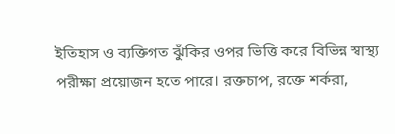ইতিহাস ও ব্যক্তিগত ঝুঁকির ওপর ভিত্তি করে বিভিন্ন স্বাস্থ্য পরীক্ষা প্রয়োজন হতে পারে। রক্তচাপ, রক্তে শর্করা,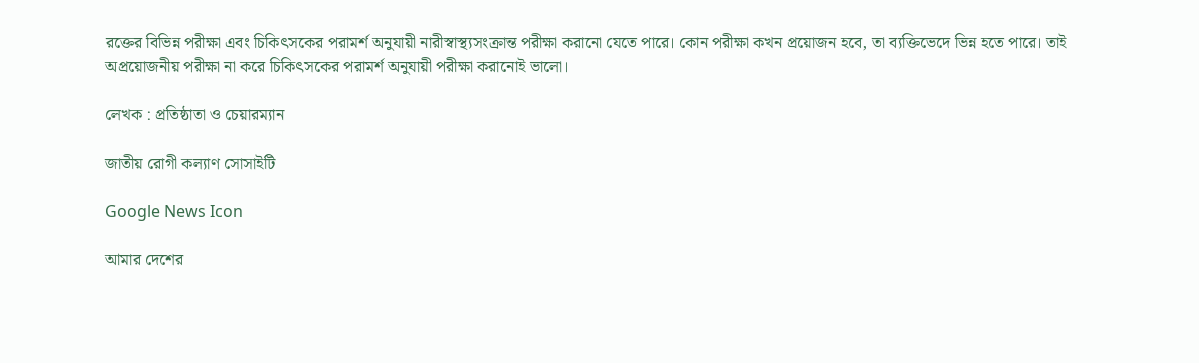রক্তের বিভিন্ন পরীক্ষা এবং চিকিৎসকের পরামর্শ অনুযায়ী নারীস্বাস্থ্যসংক্রান্ত পরীক্ষা করানো যেতে পারে। কোন পরীক্ষা কখন প্রয়োজন হবে, তা ব্যক্তিভেদে ভিন্ন হতে পারে। তাই অপ্রয়োজনীয় পরীক্ষা না করে চিকিৎসকের পরামর্শ অনুযায়ী পরীক্ষা করানোই ভালো।

লেখক : প্রতিষ্ঠাতা ও চেয়ারম্যান

জাতীয় রোগী কল্যাণ সোসাইটি

Google News Icon

আমার দেশের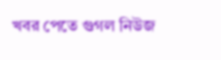খবর পেতে গুগল নিউজ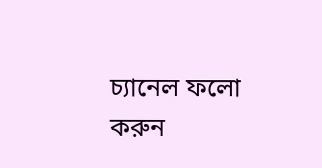চ্যানেল ফলো করুন